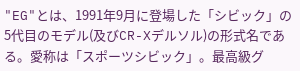"EG"とは、1991年9月に登場した「シビック」の5代目のモデル(及びCR-Xデルソル)の形式名である。愛称は「スポーツシビック」。最高級グ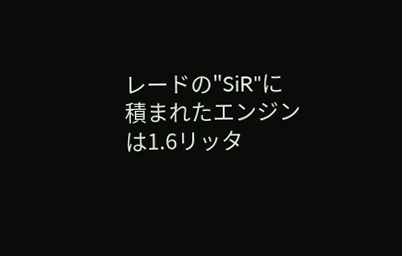レードの"SiR"に積まれたエンジンは1.6リッタ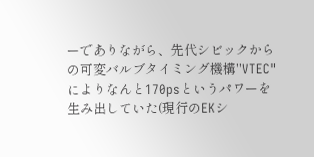ーでありながら、先代シビックからの可変バルブタイミング機構"VTEC"によりなんと170psというパワーを生み出していた(現行のEKシ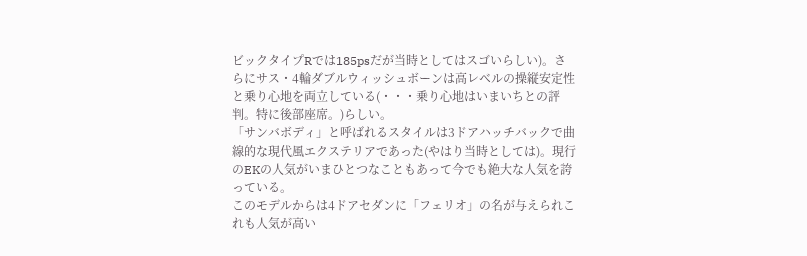ビックタイプRでは185psだが当時としてはスゴいらしい)。さらにサス・4輪ダブルウィッシュボーンは高レベルの操縦安定性と乗り心地を両立している(・・・乗り心地はいまいちとの評判。特に後部座席。)らしい。
「サンバボディ」と呼ばれるスタイルは3ドアハッチバックで曲線的な現代風エクステリアであった(やはり当時としては)。現行のEKの人気がいまひとつなこともあって今でも絶大な人気を誇っている。
このモデルからは4ドアセダンに「フェリオ」の名が与えられこれも人気が高い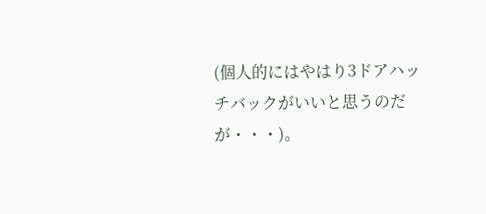(個人的にはやはり3ドアハッチバックがいいと思うのだが・・・)。